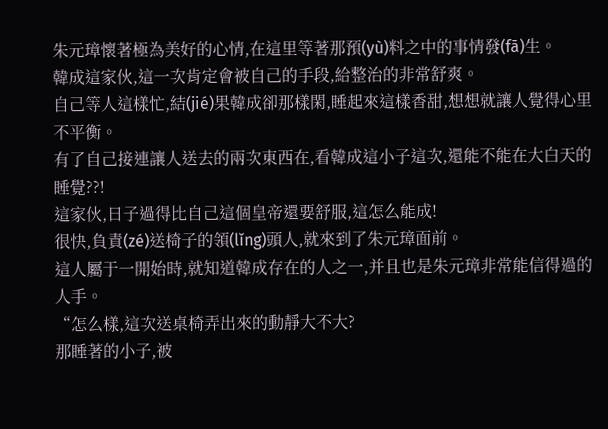朱元璋懷著極為美好的心情,在這里等著那預(yù)料之中的事情發(fā)生。
韓成這家伙,這一次肯定會被自己的手段,給整治的非常舒爽。
自己等人這樣忙,結(jié)果韓成卻那樣閑,睡起來這樣香甜,想想就讓人覺得心里不平衡。
有了自己接連讓人送去的兩次東西在,看韓成這小子這次,還能不能在大白天的睡覺??!
這家伙,日子過得比自己這個皇帝還要舒服,這怎么能成!
很快,負責(zé)送椅子的領(lǐng)頭人,就來到了朱元璋面前。
這人屬于一開始時,就知道韓成存在的人之一,并且也是朱元璋非常能信得過的人手。
“怎么樣,這次送桌椅弄出來的動靜大不大?
那睡著的小子,被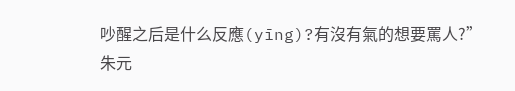吵醒之后是什么反應(yīng)?有沒有氣的想要罵人?”
朱元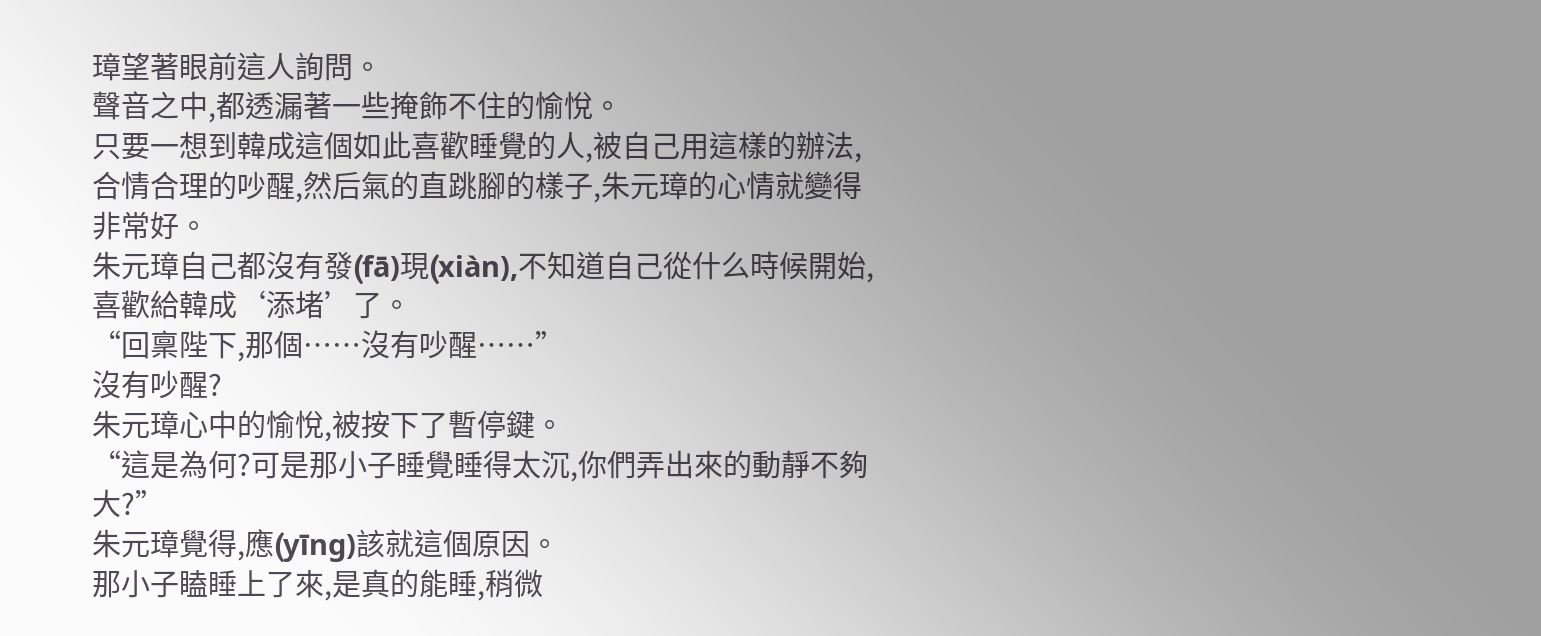璋望著眼前這人詢問。
聲音之中,都透漏著一些掩飾不住的愉悅。
只要一想到韓成這個如此喜歡睡覺的人,被自己用這樣的辦法,合情合理的吵醒,然后氣的直跳腳的樣子,朱元璋的心情就變得非常好。
朱元璋自己都沒有發(fā)現(xiàn),不知道自己從什么時候開始,喜歡給韓成‘添堵’了。
“回稟陛下,那個……沒有吵醒……”
沒有吵醒?
朱元璋心中的愉悅,被按下了暫停鍵。
“這是為何?可是那小子睡覺睡得太沉,你們弄出來的動靜不夠大?”
朱元璋覺得,應(yīng)該就這個原因。
那小子瞌睡上了來,是真的能睡,稍微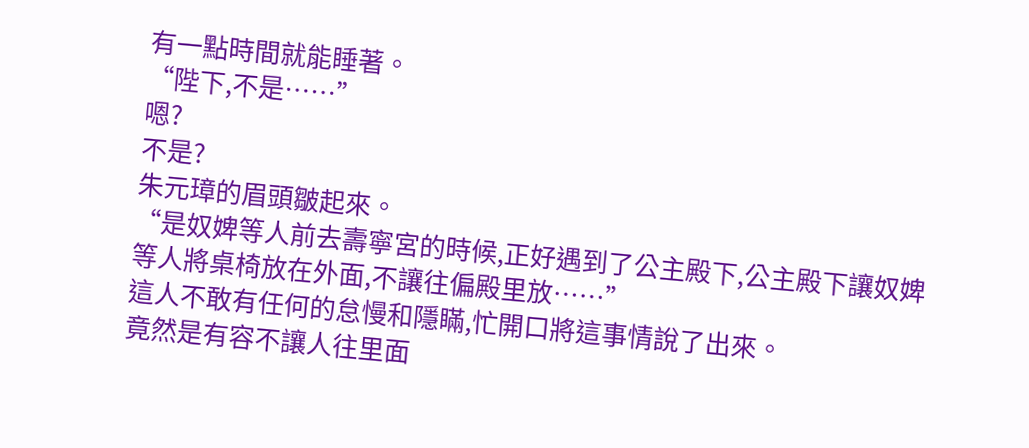有一點時間就能睡著。
“陛下,不是……”
嗯?
不是?
朱元璋的眉頭皺起來。
“是奴婢等人前去壽寧宮的時候,正好遇到了公主殿下,公主殿下讓奴婢等人將桌椅放在外面,不讓往偏殿里放……”
這人不敢有任何的怠慢和隱瞞,忙開口將這事情說了出來。
竟然是有容不讓人往里面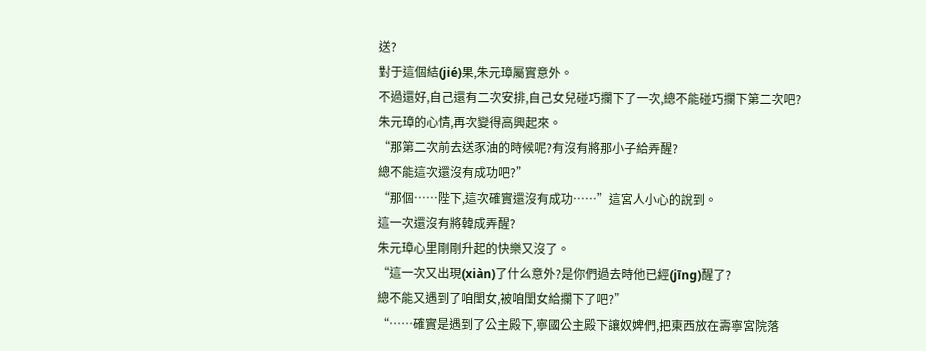送?
對于這個結(jié)果,朱元璋屬實意外。
不過還好,自己還有二次安排,自己女兒碰巧攔下了一次,總不能碰巧攔下第二次吧?
朱元璋的心情,再次變得高興起來。
“那第二次前去送豕油的時候呢?有沒有將那小子給弄醒?
總不能這次還沒有成功吧?”
“那個……陛下,這次確實還沒有成功……”這宮人小心的說到。
這一次還沒有將韓成弄醒?
朱元璋心里剛剛升起的快樂又沒了。
“這一次又出現(xiàn)了什么意外?是你們過去時他已經(jīng)醒了?
總不能又遇到了咱閨女,被咱閨女給攔下了吧?”
“……確實是遇到了公主殿下,寧國公主殿下讓奴婢們,把東西放在壽寧宮院落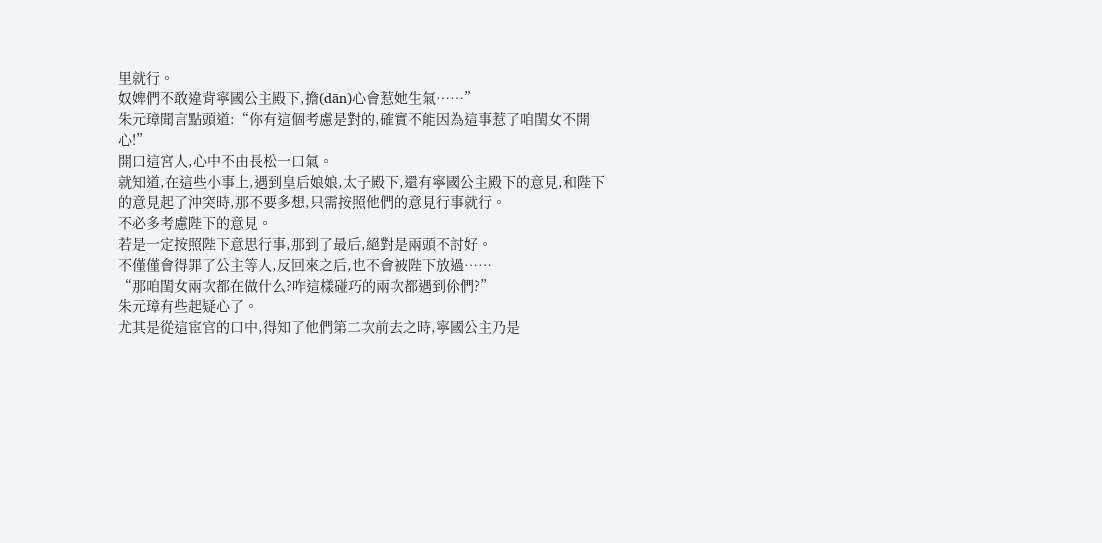里就行。
奴婢們不敢違背寧國公主殿下,擔(dān)心會惹她生氣……”
朱元璋聞言點頭道:“你有這個考慮是對的,確實不能因為這事惹了咱閨女不開心!”
開口這宮人,心中不由長松一口氣。
就知道,在這些小事上,遇到皇后娘娘,太子殿下,還有寧國公主殿下的意見,和陛下的意見起了沖突時,那不要多想,只需按照他們的意見行事就行。
不必多考慮陛下的意見。
若是一定按照陛下意思行事,那到了最后,絕對是兩頭不討好。
不僅僅會得罪了公主等人,反回來之后,也不會被陛下放過……
“那咱閨女兩次都在做什么?咋這樣碰巧的兩次都遇到伱們?”
朱元璋有些起疑心了。
尤其是從這宦官的口中,得知了他們第二次前去之時,寧國公主乃是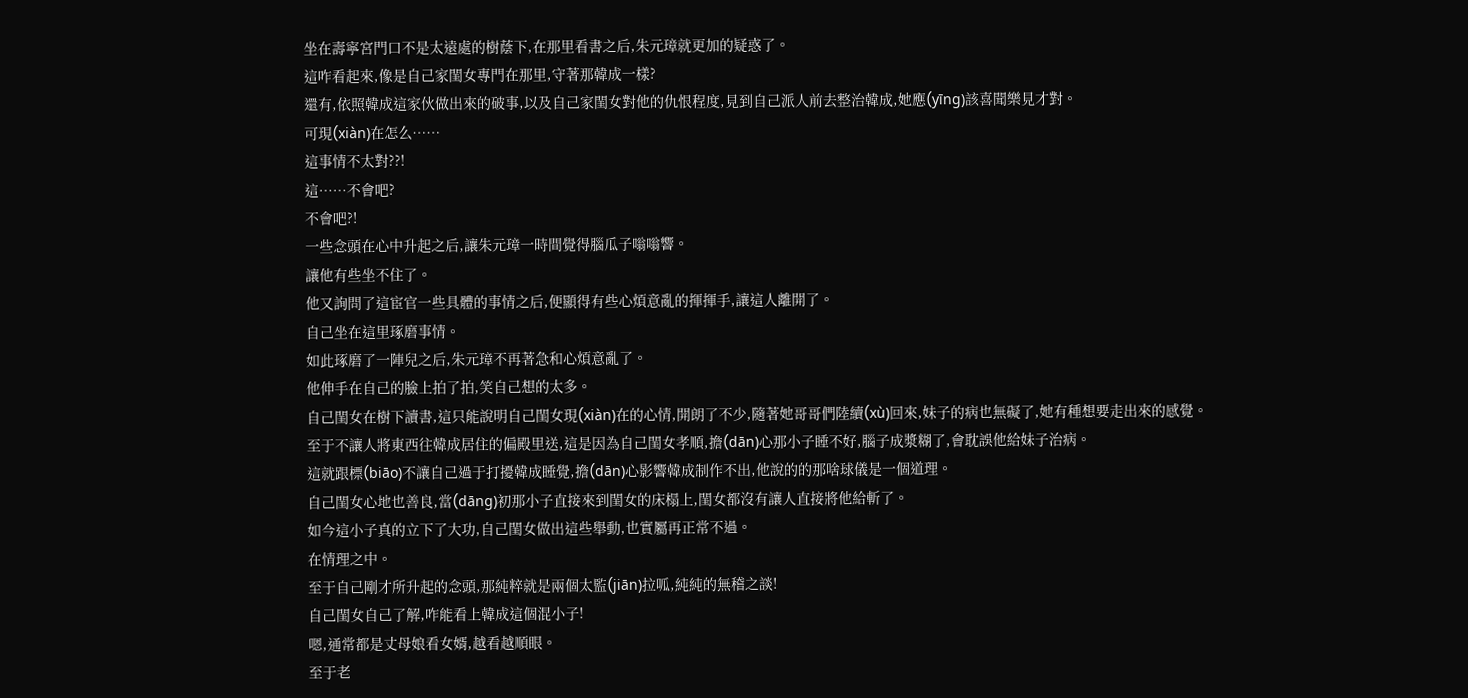坐在壽寧宮門口不是太遠處的樹蔭下,在那里看書之后,朱元璋就更加的疑惑了。
這咋看起來,像是自己家閨女專門在那里,守著那韓成一樣?
還有,依照韓成這家伙做出來的破事,以及自己家閨女對他的仇恨程度,見到自己派人前去整治韓成,她應(yīng)該喜聞樂見才對。
可現(xiàn)在怎么……
這事情不太對??!
這……不會吧?
不會吧?!
一些念頭在心中升起之后,讓朱元璋一時間覺得腦瓜子嗡嗡響。
讓他有些坐不住了。
他又詢問了這宦官一些具體的事情之后,便顯得有些心煩意亂的揮揮手,讓這人離開了。
自己坐在這里琢磨事情。
如此琢磨了一陣兒之后,朱元璋不再著急和心煩意亂了。
他伸手在自己的臉上拍了拍,笑自己想的太多。
自己閨女在樹下讀書,這只能說明自己閨女現(xiàn)在的心情,開朗了不少,隨著她哥哥們陸續(xù)回來,妹子的病也無礙了,她有種想要走出來的感覺。
至于不讓人將東西往韓成居住的偏殿里送,這是因為自己閨女孝順,擔(dān)心那小子睡不好,腦子成漿糊了,會耽誤他給妹子治病。
這就跟標(biāo)不讓自己過于打擾韓成睡覺,擔(dān)心影響韓成制作不出,他說的的那啥球儀是一個道理。
自己閨女心地也善良,當(dāng)初那小子直接來到閨女的床榻上,閨女都沒有讓人直接將他給斬了。
如今這小子真的立下了大功,自己閨女做出這些舉動,也實屬再正常不過。
在情理之中。
至于自己剛才所升起的念頭,那純粹就是兩個太監(jiān)拉呱,純純的無稽之談!
自己閨女自己了解,咋能看上韓成這個混小子!
嗯,通常都是丈母娘看女婿,越看越順眼。
至于老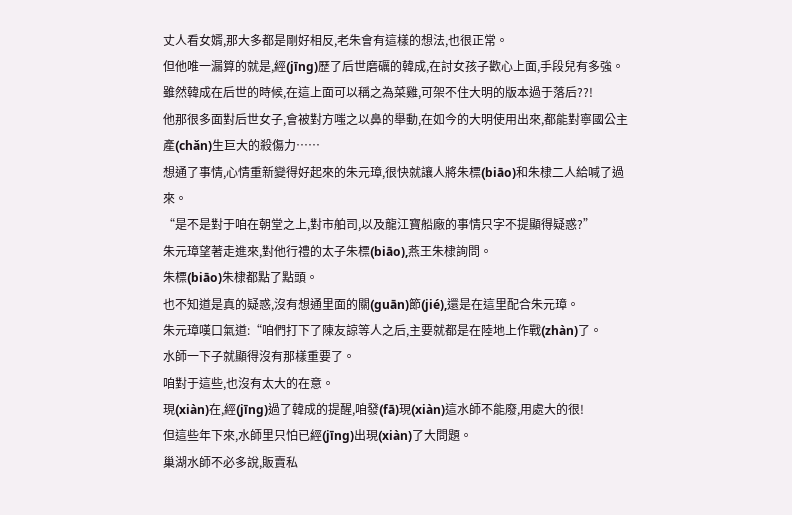丈人看女婿,那大多都是剛好相反,老朱會有這樣的想法,也很正常。
但他唯一漏算的就是,經(jīng)歷了后世磨礪的韓成,在討女孩子歡心上面,手段兒有多強。
雖然韓成在后世的時候,在這上面可以稱之為菜雞,可架不住大明的版本過于落后??!
他那很多面對后世女子,會被對方嗤之以鼻的舉動,在如今的大明使用出來,都能對寧國公主產(chǎn)生巨大的殺傷力……
想通了事情,心情重新變得好起來的朱元璋,很快就讓人將朱標(biāo)和朱棣二人給喊了過來。
“是不是對于咱在朝堂之上,對市舶司,以及龍江寶船廠的事情只字不提顯得疑惑?”
朱元璋望著走進來,對他行禮的太子朱標(biāo),燕王朱棣詢問。
朱標(biāo)朱棣都點了點頭。
也不知道是真的疑惑,沒有想通里面的關(guān)節(jié),還是在這里配合朱元璋。
朱元璋嘆口氣道:“咱們打下了陳友諒等人之后,主要就都是在陸地上作戰(zhàn)了。
水師一下子就顯得沒有那樣重要了。
咱對于這些,也沒有太大的在意。
現(xiàn)在,經(jīng)過了韓成的提醒,咱發(fā)現(xiàn)這水師不能廢,用處大的很!
但這些年下來,水師里只怕已經(jīng)出現(xiàn)了大問題。
巢湖水師不必多說,販賣私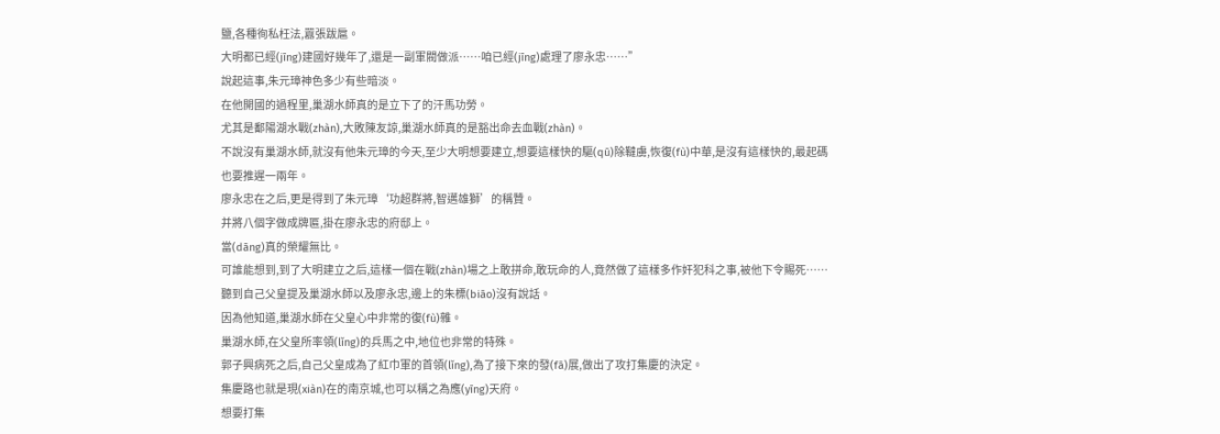鹽,各種徇私枉法,囂張跋扈。
大明都已經(jīng)建國好幾年了,還是一副軍閥做派……咱已經(jīng)處理了廖永忠……”
說起這事,朱元璋神色多少有些暗淡。
在他開國的過程里,巢湖水師真的是立下了的汗馬功勞。
尤其是鄱陽湖水戰(zhàn),大敗陳友諒,巢湖水師真的是豁出命去血戰(zhàn)。
不說沒有巢湖水師,就沒有他朱元璋的今天,至少大明想要建立,想要這樣快的驅(qū)除韃虜,恢復(fù)中華,是沒有這樣快的,最起碼也要推遲一兩年。
廖永忠在之后,更是得到了朱元璋‘功超群將,智邁雄獅’的稱贊。
并將八個字做成牌匾,掛在廖永忠的府邸上。
當(dāng)真的榮耀無比。
可誰能想到,到了大明建立之后,這樣一個在戰(zhàn)場之上敢拼命,敢玩命的人,竟然做了這樣多作奸犯科之事,被他下令賜死……
聽到自己父皇提及巢湖水師以及廖永忠,邊上的朱標(biāo)沒有說話。
因為他知道,巢湖水師在父皇心中非常的復(fù)雜。
巢湖水師,在父皇所率領(lǐng)的兵馬之中,地位也非常的特殊。
郭子興病死之后,自己父皇成為了紅巾軍的首領(lǐng),為了接下來的發(fā)展,做出了攻打集慶的決定。
集慶路也就是現(xiàn)在的南京城,也可以稱之為應(yīng)天府。
想要打集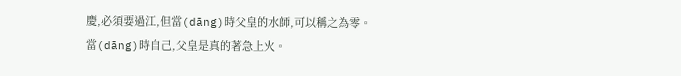慶,必須要過江,但當(dāng)時父皇的水師,可以稱之為零。
當(dāng)時自己,父皇是真的著急上火。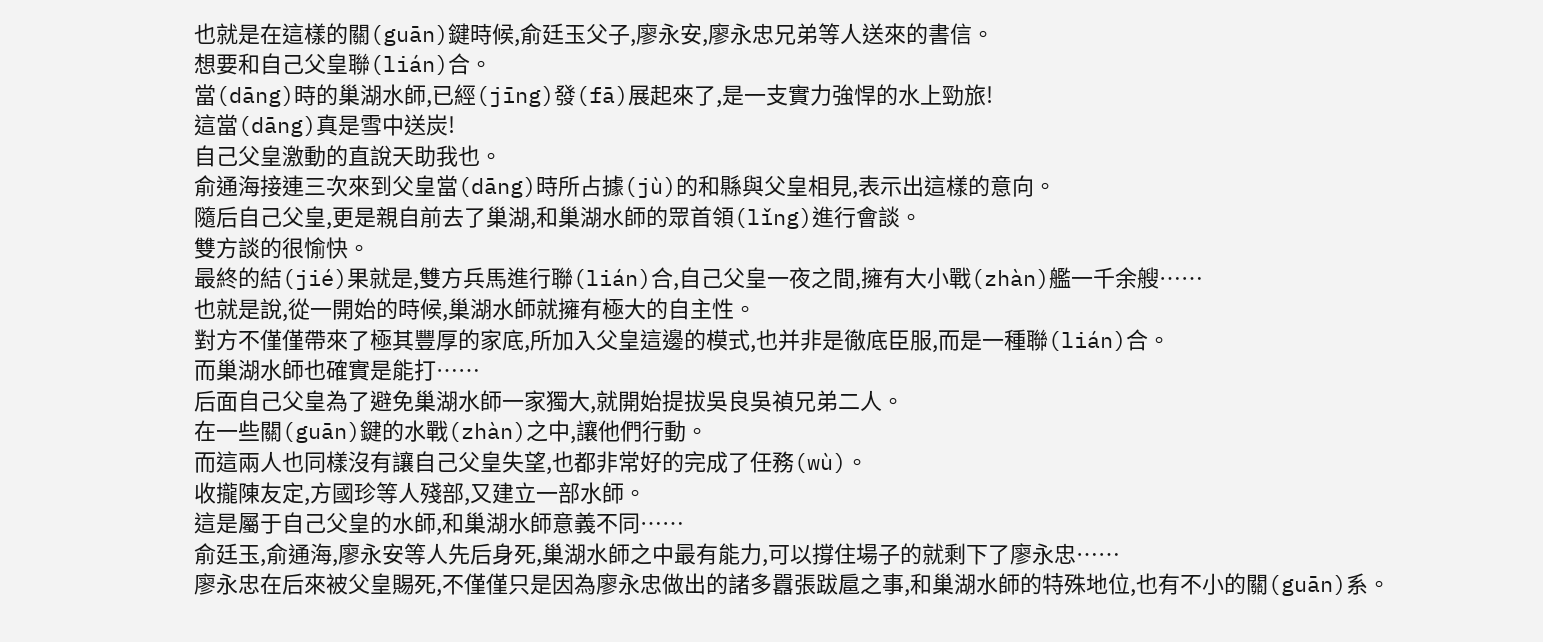也就是在這樣的關(guān)鍵時候,俞廷玉父子,廖永安,廖永忠兄弟等人送來的書信。
想要和自己父皇聯(lián)合。
當(dāng)時的巢湖水師,已經(jīng)發(fā)展起來了,是一支實力強悍的水上勁旅!
這當(dāng)真是雪中送炭!
自己父皇激動的直說天助我也。
俞通海接連三次來到父皇當(dāng)時所占據(jù)的和縣與父皇相見,表示出這樣的意向。
隨后自己父皇,更是親自前去了巢湖,和巢湖水師的眾首領(lǐng)進行會談。
雙方談的很愉快。
最終的結(jié)果就是,雙方兵馬進行聯(lián)合,自己父皇一夜之間,擁有大小戰(zhàn)艦一千余艘……
也就是說,從一開始的時候,巢湖水師就擁有極大的自主性。
對方不僅僅帶來了極其豐厚的家底,所加入父皇這邊的模式,也并非是徹底臣服,而是一種聯(lián)合。
而巢湖水師也確實是能打……
后面自己父皇為了避免巢湖水師一家獨大,就開始提拔吳良吳禎兄弟二人。
在一些關(guān)鍵的水戰(zhàn)之中,讓他們行動。
而這兩人也同樣沒有讓自己父皇失望,也都非常好的完成了任務(wù)。
收攏陳友定,方國珍等人殘部,又建立一部水師。
這是屬于自己父皇的水師,和巢湖水師意義不同……
俞廷玉,俞通海,廖永安等人先后身死,巢湖水師之中最有能力,可以撐住場子的就剩下了廖永忠……
廖永忠在后來被父皇賜死,不僅僅只是因為廖永忠做出的諸多囂張跋扈之事,和巢湖水師的特殊地位,也有不小的關(guān)系。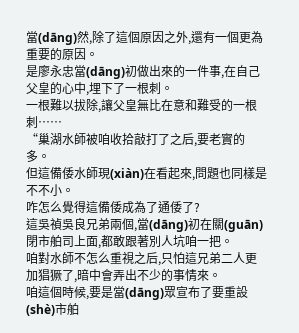當(dāng)然,除了這個原因之外,還有一個更為重要的原因。
是廖永忠當(dāng)初做出來的一件事,在自己父皇的心中,埋下了一根刺。
一根難以拔除,讓父皇無比在意和難受的一根刺……
“巢湖水師被咱收拾敲打了之后,要老實的多。
但這備倭水師現(xiàn)在看起來,問題也同樣是不不小。
咋怎么覺得這備倭成為了通倭了?
這吳禎吳良兄弟兩個,當(dāng)初在關(guān)閉市舶司上面,都敢跟著別人坑咱一把。
咱對水師不怎么重視之后,只怕這兄弟二人更加猖獗了,暗中會弄出不少的事情來。
咱這個時候,要是當(dāng)眾宣布了要重設(shè)市舶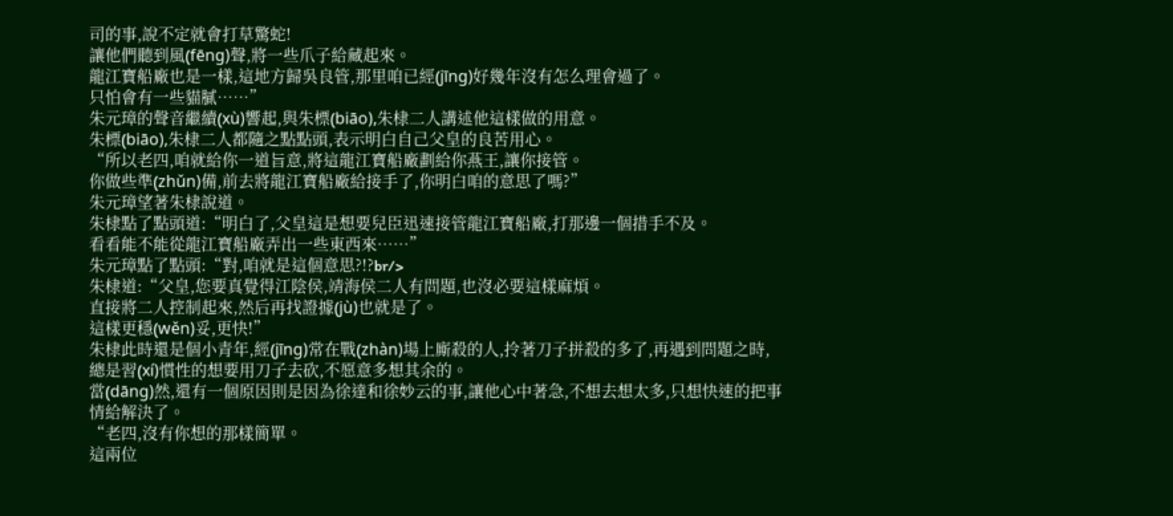司的事,說不定就會打草驚蛇!
讓他們聽到風(fēng)聲,將一些爪子給藏起來。
龍江寶船廠也是一樣,這地方歸吳良管,那里咱已經(jīng)好幾年沒有怎么理會過了。
只怕會有一些貓膩……”
朱元璋的聲音繼續(xù)響起,與朱標(biāo),朱棣二人講述他這樣做的用意。
朱標(biāo),朱棣二人都隨之點點頭,表示明白自己父皇的良苦用心。
“所以老四,咱就給你一道旨意,將這龍江寶船廠劃給你燕王,讓你接管。
你做些準(zhǔn)備,前去將龍江寶船廠給接手了,你明白咱的意思了嗎?”
朱元璋望著朱棣說道。
朱棣點了點頭道:“明白了,父皇這是想要兒臣迅速接管龍江寶船廠,打那邊一個措手不及。
看看能不能從龍江寶船廠弄出一些東西來……”
朱元璋點了點頭:“對,咱就是這個意思?!?br/>
朱棣道:“父皇,您要真覺得江陰侯,靖海侯二人有問題,也沒必要這樣麻煩。
直接將二人控制起來,然后再找證據(jù)也就是了。
這樣更穩(wěn)妥,更快!”
朱棣此時還是個小青年,經(jīng)常在戰(zhàn)場上廝殺的人,拎著刀子拼殺的多了,再遇到問題之時,總是習(xí)慣性的想要用刀子去砍,不愿意多想其余的。
當(dāng)然,還有一個原因則是因為徐達和徐妙云的事,讓他心中著急,不想去想太多,只想快速的把事情給解決了。
“老四,沒有你想的那樣簡單。
這兩位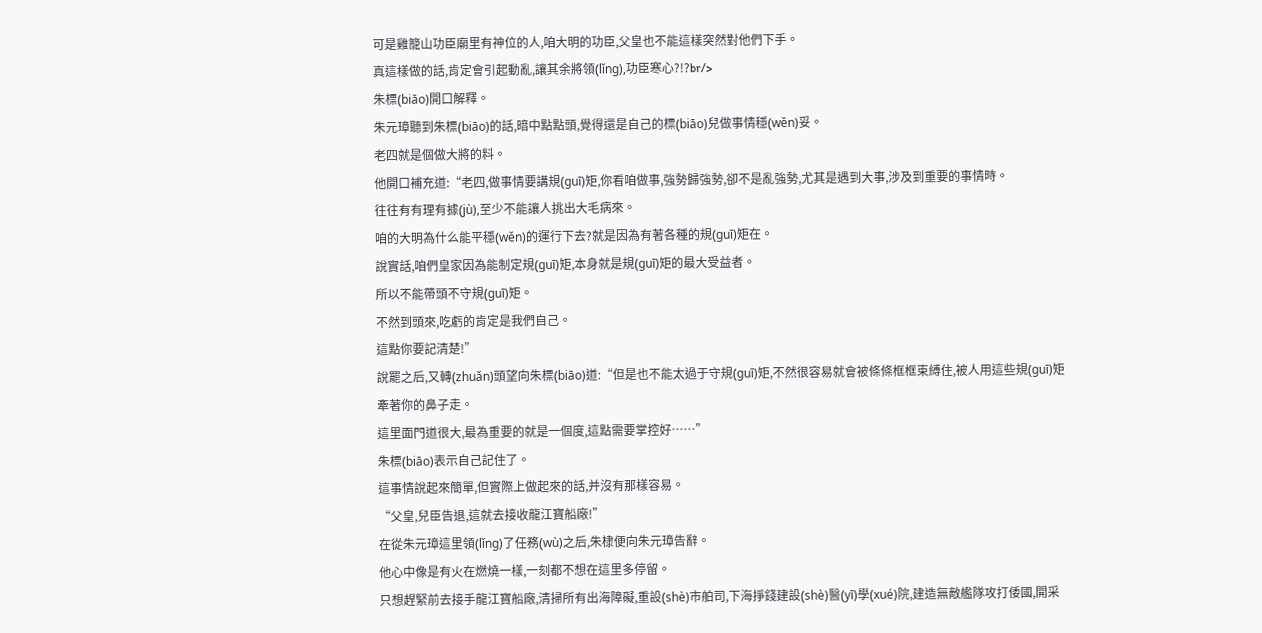可是雞籠山功臣廟里有神位的人,咱大明的功臣,父皇也不能這樣突然對他們下手。
真這樣做的話,肯定會引起動亂,讓其余將領(lǐng),功臣寒心?!?br/>
朱標(biāo)開口解釋。
朱元璋聽到朱標(biāo)的話,暗中點點頭,覺得還是自己的標(biāo)兒做事情穩(wěn)妥。
老四就是個做大將的料。
他開口補充道:“老四,做事情要講規(guī)矩,你看咱做事,強勢歸強勢,卻不是亂強勢,尤其是遇到大事,涉及到重要的事情時。
往往有有理有據(jù),至少不能讓人挑出大毛病來。
咱的大明為什么能平穩(wěn)的運行下去?就是因為有著各種的規(guī)矩在。
說實話,咱們皇家因為能制定規(guī)矩,本身就是規(guī)矩的最大受益者。
所以不能帶頭不守規(guī)矩。
不然到頭來,吃虧的肯定是我們自己。
這點你要記清楚!”
說罷之后,又轉(zhuǎn)頭望向朱標(biāo)道:“但是也不能太過于守規(guī)矩,不然很容易就會被條條框框束縛住,被人用這些規(guī)矩牽著你的鼻子走。
這里面門道很大,最為重要的就是一個度,這點需要掌控好……”
朱標(biāo)表示自己記住了。
這事情說起來簡單,但實際上做起來的話,并沒有那樣容易。
“父皇,兒臣告退,這就去接收龍江寶船廠!”
在從朱元璋這里領(lǐng)了任務(wù)之后,朱棣便向朱元璋告辭。
他心中像是有火在燃燒一樣,一刻都不想在這里多停留。
只想趕緊前去接手龍江寶船廠,清掃所有出海障礙,重設(shè)市舶司,下海掙錢建設(shè)醫(yī)學(xué)院,建造無敵艦隊攻打倭國,開采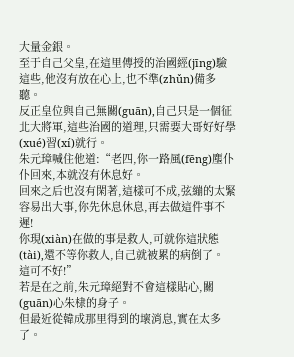大量金銀。
至于自己父皇,在這里傳授的治國經(jīng)驗這些,他沒有放在心上,也不準(zhǔn)備多聽。
反正皇位與自己無關(guān),自己只是一個征北大將軍,這些治國的道理,只需要大哥好好學(xué)習(xí)就行。
朱元璋喊住他道:“老四,你一路風(fēng)塵仆仆回來,本就沒有休息好。
回來之后也沒有閑著,這樣可不成,弦繃的太緊容易出大事,你先休息休息,再去做這件事不遲!
你現(xiàn)在做的事是救人,可就你這狀態(tài),還不等你救人,自己就被累的病倒了。
這可不好!”
若是在之前,朱元璋絕對不會這樣貼心,關(guān)心朱棣的身子。
但最近從韓成那里得到的壞消息,實在太多了。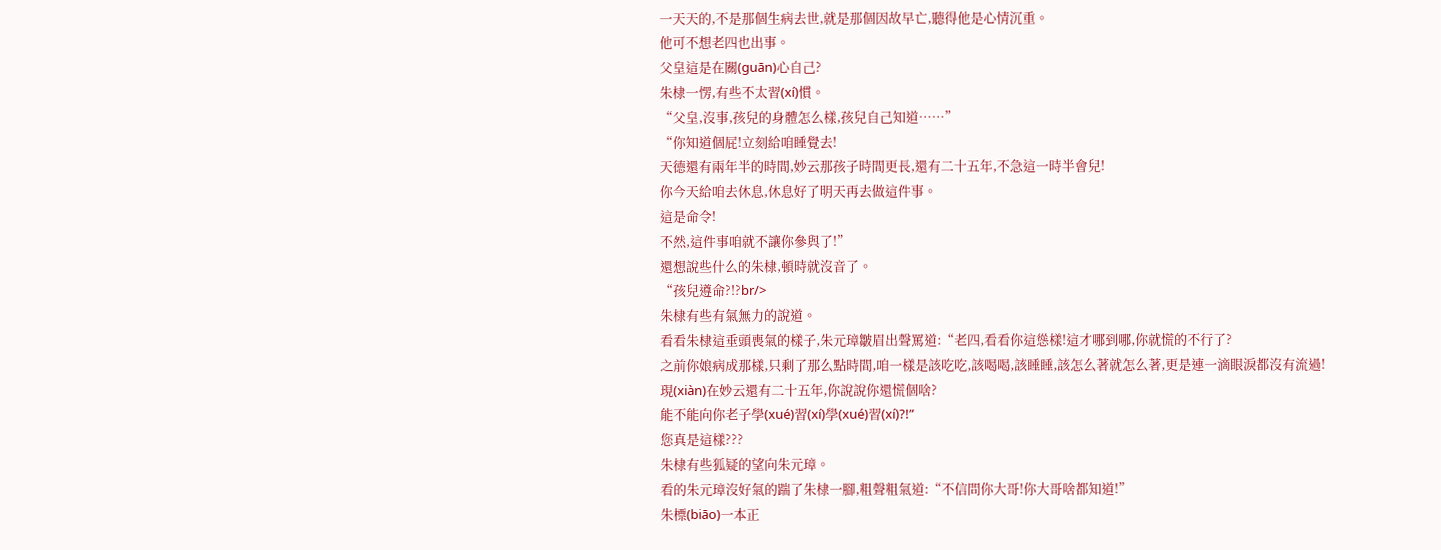一天天的,不是那個生病去世,就是那個因故早亡,聽得他是心情沉重。
他可不想老四也出事。
父皇這是在關(guān)心自己?
朱棣一愣,有些不太習(xí)慣。
“父皇,沒事,孩兒的身體怎么樣,孩兒自己知道……”
“你知道個屁!立刻給咱睡覺去!
天德還有兩年半的時間,妙云那孩子時間更長,還有二十五年,不急這一時半會兒!
你今天給咱去休息,休息好了明天再去做這件事。
這是命令!
不然,這件事咱就不讓你參與了!”
還想說些什么的朱棣,頓時就沒音了。
“孩兒遵命?!?br/>
朱棣有些有氣無力的說道。
看看朱棣這垂頭喪氣的樣子,朱元璋皺眉出聲罵道:“老四,看看你這慫樣!這才哪到哪,你就慌的不行了?
之前你娘病成那樣,只剩了那么點時間,咱一樣是該吃吃,該喝喝,該睡睡,該怎么著就怎么著,更是連一滴眼淚都沒有流過!
現(xiàn)在妙云還有二十五年,你說說你還慌個啥?
能不能向你老子學(xué)習(xí)學(xué)習(xí)?!”
您真是這樣???
朱棣有些狐疑的望向朱元璋。
看的朱元璋沒好氣的踹了朱棣一腳,粗聲粗氣道:“不信問你大哥!你大哥啥都知道!”
朱標(biāo)一本正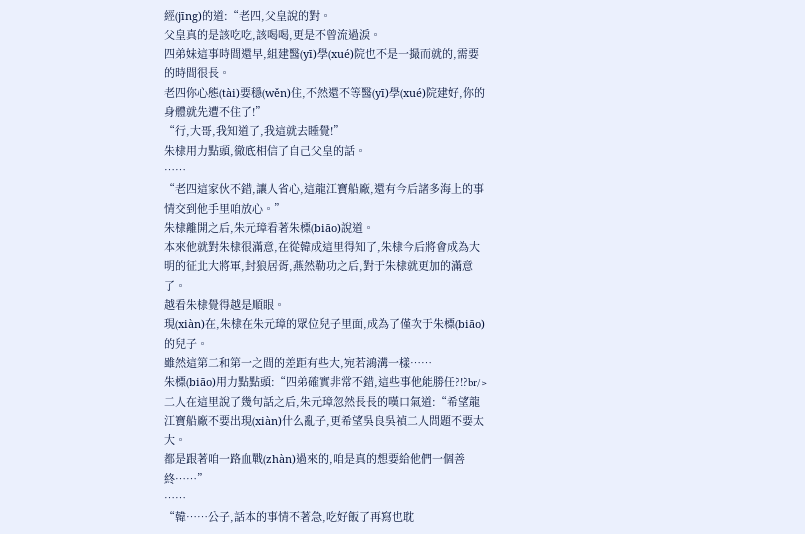經(jīng)的道:“老四,父皇說的對。
父皇真的是該吃吃,該喝喝,更是不曾流過淚。
四弟妹這事時間還早,組建醫(yī)學(xué)院也不是一撮而就的,需要的時間很長。
老四你心態(tài)要穩(wěn)住,不然還不等醫(yī)學(xué)院建好,你的身體就先遭不住了!”
“行,大哥,我知道了,我這就去睡覺!”
朱棣用力點頭,徹底相信了自己父皇的話。
……
“老四這家伙不錯,讓人省心,這龍江寶船廠,還有今后諸多海上的事情交到他手里咱放心。”
朱棣離開之后,朱元璋看著朱標(biāo)說道。
本來他就對朱棣很滿意,在從韓成這里得知了,朱棣今后將會成為大明的征北大將軍,封狼居胥,燕然勒功之后,對于朱棣就更加的滿意了。
越看朱棣覺得越是順眼。
現(xiàn)在,朱棣在朱元璋的眾位兒子里面,成為了僅次于朱標(biāo)的兒子。
雖然這第二和第一之間的差距有些大,宛若鴻溝一樣……
朱標(biāo)用力點點頭:“四弟確實非常不錯,這些事他能勝任?!?br/>
二人在這里說了幾句話之后,朱元璋忽然長長的嘆口氣道:“希望龍江寶船廠不要出現(xiàn)什么亂子,更希望吳良吳禎二人問題不要太大。
都是跟著咱一路血戰(zhàn)過來的,咱是真的想要給他們一個善終……”
……
“韓……公子,話本的事情不著急,吃好飯了再寫也耽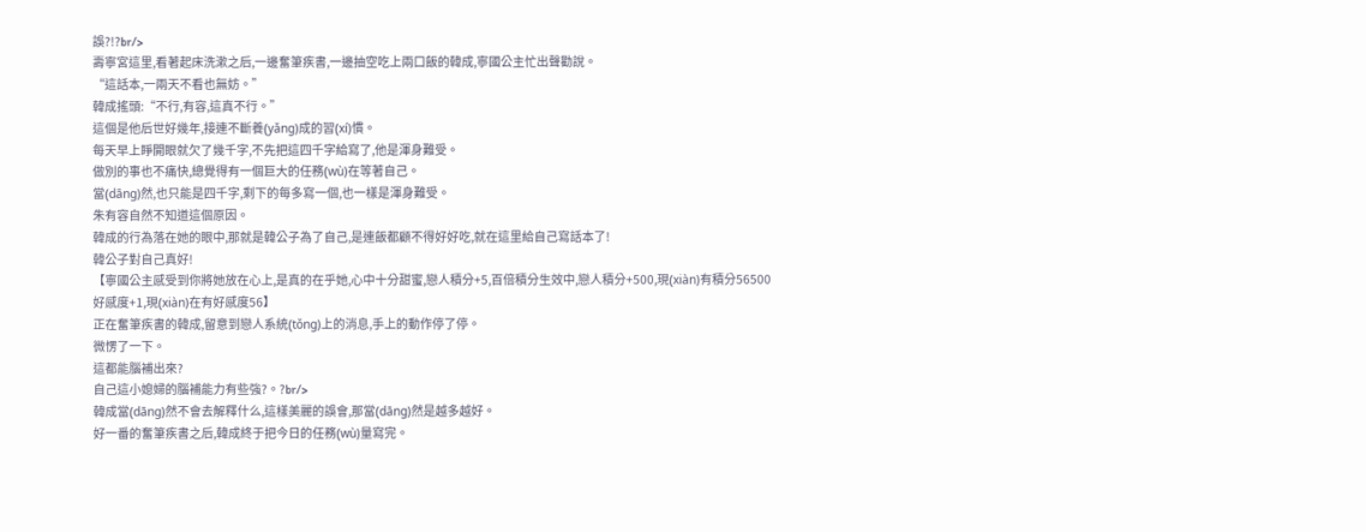誤?!?br/>
壽寧宮這里,看著起床洗漱之后,一邊奮筆疾書,一邊抽空吃上兩口飯的韓成,寧國公主忙出聲勸說。
“這話本,一兩天不看也無妨。”
韓成搖頭:“不行,有容,這真不行。”
這個是他后世好幾年,接連不斷養(yǎng)成的習(xí)慣。
每天早上睜開眼就欠了幾千字,不先把這四千字給寫了,他是渾身難受。
做別的事也不痛快,總覺得有一個巨大的任務(wù)在等著自己。
當(dāng)然,也只能是四千字,剩下的每多寫一個,也一樣是渾身難受。
朱有容自然不知道這個原因。
韓成的行為落在她的眼中,那就是韓公子為了自己,是連飯都顧不得好好吃,就在這里給自己寫話本了!
韓公子對自己真好!
【寧國公主感受到你將她放在心上,是真的在乎她,心中十分甜蜜,戀人積分+5,百倍積分生效中,戀人積分+500,現(xiàn)有積分56500
好感度+1,現(xiàn)在有好感度56】
正在奮筆疾書的韓成,留意到戀人系統(tǒng)上的消息,手上的動作停了停。
微愣了一下。
這都能腦補出來?
自己這小媳婦的腦補能力有些強?。?br/>
韓成當(dāng)然不會去解釋什么,這樣美麗的誤會,那當(dāng)然是越多越好。
好一番的奮筆疾書之后,韓成終于把今日的任務(wù)量寫完。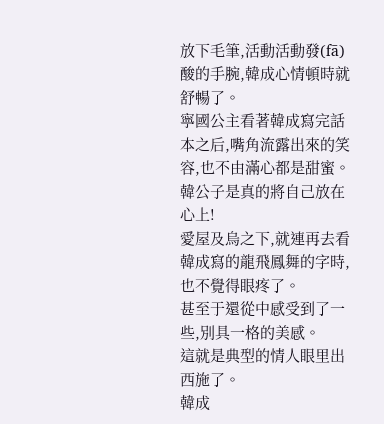放下毛筆,活動活動發(fā)酸的手腕,韓成心情頓時就舒暢了。
寧國公主看著韓成寫完話本之后,嘴角流露出來的笑容,也不由滿心都是甜蜜。
韓公子是真的將自己放在心上!
愛屋及烏之下,就連再去看韓成寫的龍飛鳳舞的字時,也不覺得眼疼了。
甚至于還從中感受到了一些,別具一格的美感。
這就是典型的情人眼里出西施了。
韓成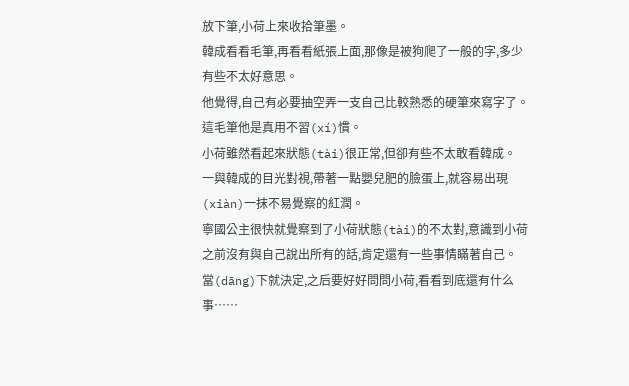放下筆,小荷上來收拾筆墨。
韓成看看毛筆,再看看紙張上面,那像是被狗爬了一般的字,多少有些不太好意思。
他覺得,自己有必要抽空弄一支自己比較熟悉的硬筆來寫字了。
這毛筆他是真用不習(xí)慣。
小荷雖然看起來狀態(tài)很正常,但卻有些不太敢看韓成。
一與韓成的目光對視,帶著一點嬰兒肥的臉蛋上,就容易出現(xiàn)一抹不易覺察的紅潤。
寧國公主很快就覺察到了小荷狀態(tài)的不太對,意識到小荷之前沒有與自己說出所有的話,肯定還有一些事情瞞著自己。
當(dāng)下就決定,之后要好好問問小荷,看看到底還有什么事……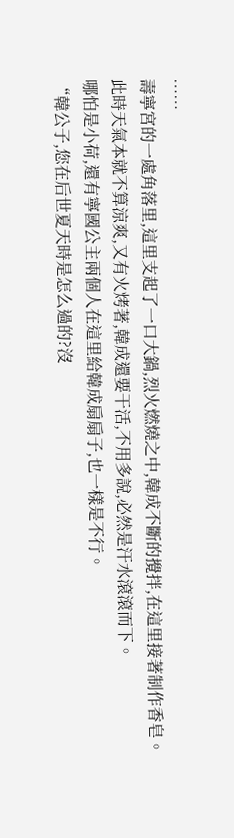……
壽寧宮的一處角落里,這里支起了一口大鍋,烈火燃燒之中,韓成不斷的攪拌,在這里接著制作香皂。
此時天氣本就不算涼爽,又有火烤著,韓成還要干活,不用多說,必然是汗水滾滾而下。
哪怕是小荷,還有寧國公主兩個人在這里給韓成扇扇子,也一樣是不行。
“韓公子,您在后世夏天時是怎么過的?沒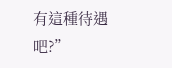有這種待遇吧?”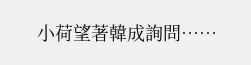小荷望著韓成詢問……